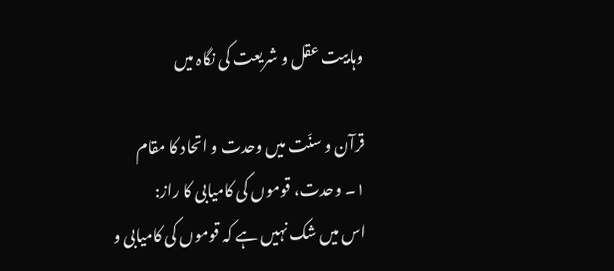وہابیت عقل و شریعت کی نگاہ میں

قرآن و سنّت میں وحدت و اتحاد کا مقام
١۔ وحدت، قوموں کی کامیابی کا راز:
اس میں شک نہیں ہے کہ قوموں کی کامیابی و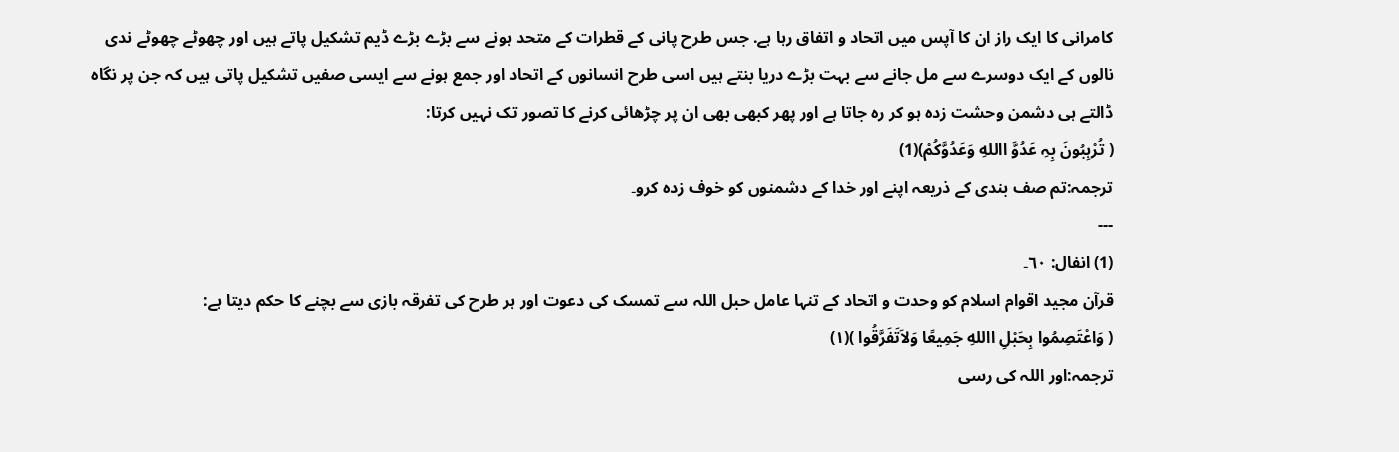کامرانی کا ایک راز ان کا آپس میں اتحاد و اتفاق رہا ہے. جس طرح پانی کے قطرات کے متحد ہونے سے بڑے بڑے ڈیم تشکیل پاتے ہیں اور چھوٹے چھوٹے ندی نالوں کے ایک دوسرے سے مل جانے سے بہت بڑے دریا بنتے ہیں اسی طرح انسانوں کے اتحاد اور جمع ہونے سے ایسی صفیں تشکیل پاتی ہیں کہ جن پر نگاہ ڈالتے ہی دشمن وحشت زدہ ہو کر رہ جاتا ہے اور پھر کبھی بھی ان پر چڑھائی کرنے کا تصور تک نہیں کرتا:
( تُرْہِبُونَ بِہِ عَدُوَّ االلهِ وَعَدُوَّکُمْ)(1)
ترجمہ:تم صف بندی کے ذریعہ اپنے اور خدا کے دشمنوں کو خوف زدہ کرو۔
---
(1) انفال: ٦٠۔
قرآن مجید اقوام اسلام کو وحدت و اتحاد کے تنہا عامل حبل اللہ سے تمسک کی دعوت اور ہر طرح کی تفرقہ بازی سے بچنے کا حکم دیتا ہے:
( وَاعْتَصِمُوا بِحَبْلِ االلهِ جَمِیعًا وَلاَتَفَرَّقُوا )(١)
ترجمہ:اور اللہ کی رسی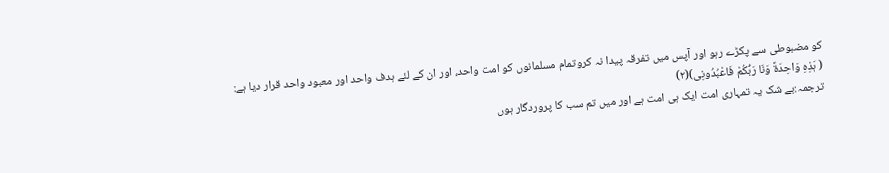کو مضبوطی سے پکڑے رہو اور آپس میں تفرقہ پیدا نہ کروتمام مسلمانوں کو امت واحد، اور ان کے لئے ہدف واحد اور معبود واحد قرار دیا ہے:
( ہَذِہِ وَاحِدَةً وَنَا رَبُّکُمْ فَاعْبُدُونِی)(٢)
ترجمہ:بے شک یہ تمہاری امت ایک ہی امت ہے اور میں تم سب کا پروردگار ہوں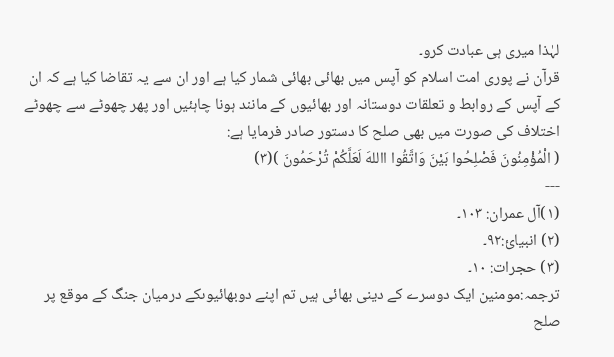لہٰذا میری ہی عبادت کرو۔
قرآن نے پوری امت اسلام کو آپس میں بھائی بھائی شمار کیا ہے اور ان سے یہ تقاضا کیا ہے کہ ان کے آپس کے روابط و تعلقات دوستانہ اور بھائیوں کے مانند ہونا چاہئیں اور پھر چھوٹے سے چھوٹے اختلاف کی صورت میں بھی صلح کا دستور صادر فرمایا ہے:
( الْمُؤْمِنُونَ فَصْلِحُوا بَیْنَ وَاتَّقُوا االلهَ لَعَلَّکُمْ تُرْحَمُونَ )(٣)
---
(١)آل عمران: ١٠٣۔
(٢) انبیائ:٩٢۔
(٣) حجرات: ١٠۔
ترجمہ:مومنین ایک دوسرے کے دینی بھائی ہیں تم اپنے دوبھائیوںکے درمیان جنگ کے موقع پر صلح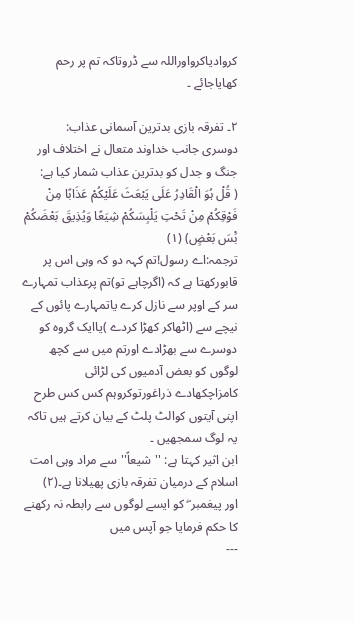کروادیاکرواوراللہ سے ڈروتاکہ تم پر رحم کھایاجائے ۔

٢۔ تفرقہ بازی بدترین آسمانی عذاب:
دوسری جانب خداوند متعال نے اختلاف اور جنگ و جدل کو بدترین عذاب شمار کیا ہے:
( قُلْ ہُوَ الْقَادِرُ عَلَی یَبْعَثَ عَلَیْکُمْ عَذَابًا مِنْ فَوْقِکُمْ مِنْ تَحْتِ یَلْبِسَکُمْ شِیَعًا وَیُذِیقَ بَعْضَکُمْ بَْسَ بَعْضٍ) (١)
ترجمہ:اے رسول!تم کہہ دو کہ وہی اس پر قابورکھتا ہے کہ (اگرچاہے تو)تم پرعذاب تمہارے سر کے اوپر سے نازل کرے یاتمہارے پائوں کے نیچے سے (اٹھاکر کھڑا کردے )یاایک گروہ کو دوسرے سے بھڑادے اورتم میں سے کچھ لوگوں کو بعض آدمیوں کی لڑائی کامزاچکھادے ذراغورتوکروہم کس کس طرح اپنی آیتوں کوالٹ پلٹ کے بیان کرتے ہیں تاکہ یہ لوگ سمجھیں ۔
ابن اثیر کہتا ہے: ''شیعاً''سے مراد وہی امت اسلام کے درمیان تفرقہ بازی پھیلانا ہے۔(٢)
اور پیغمبر ۖ کو ایسے لوگوں سے رابطہ نہ رکھنے کا حکم فرمایا جو آپس میں
---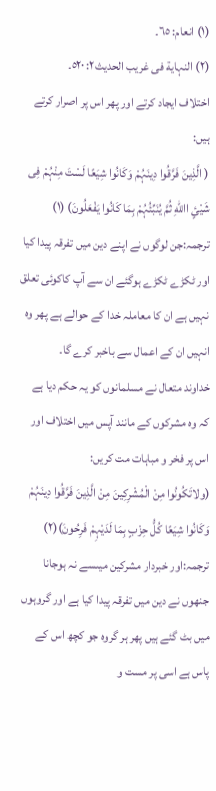(١) انعام: ٦٥۔
(٢) النہایة فی غریب الحدیث٢: ٥٢٠۔
اختلاف ایجاد کرتے اور پھر اس پر اصرار کرتے ہیں:
( الَّذِینَ فَرَّقُوا دِینَہُمْ وَکَانُوا شِیَعًا لَسْتَ مِنْہُمْ فِی شَیْئٍ االلهِ ثُمَّ یُنَبِّئُہُمْ بِمَا کَانُوا یَفْعَلُونَ) (١)
ترجمہ:جن لوگوں نے اپنے دین میں تفرقہ پیدا کیا اور ٹکڑے ٹکڑے ہوگئے ان سے آپ کاکوئی تعلق نہیں ہے ان کا معاملہ خدا کے حوالے ہے پھر وہ انہیں ان کے اعمال سے باخبر کرے گا۔
خداوند متعال نے مسلمانوں کو یہ حکم دیا ہے کہ وہ مشرکوں کے مانند آپس میں اختلاف اور اس پر فخر و مباہات مت کریں:
(ولاتَکُونُوا مِنْ الْمُشْرِکِینَ مِنْ الَّذِینَ فَرَّقُوا دِینَہُمْ وَکَانُوا شِیَعًا کُلُّ حِزْبٍ بِمَا لَدَیْہِمْ فَرِحُونَ)(٢)
ترجمہ:اور خبردار مشرکین میںسے نہ ہوجانا جنھوں نے دین میں تفرقہ پیدا کیا ہے اور گروہوں میں بٹ گئے ہیں پھر ہر گروہ جو کچھ اس کے پاس ہے اسی پر مست و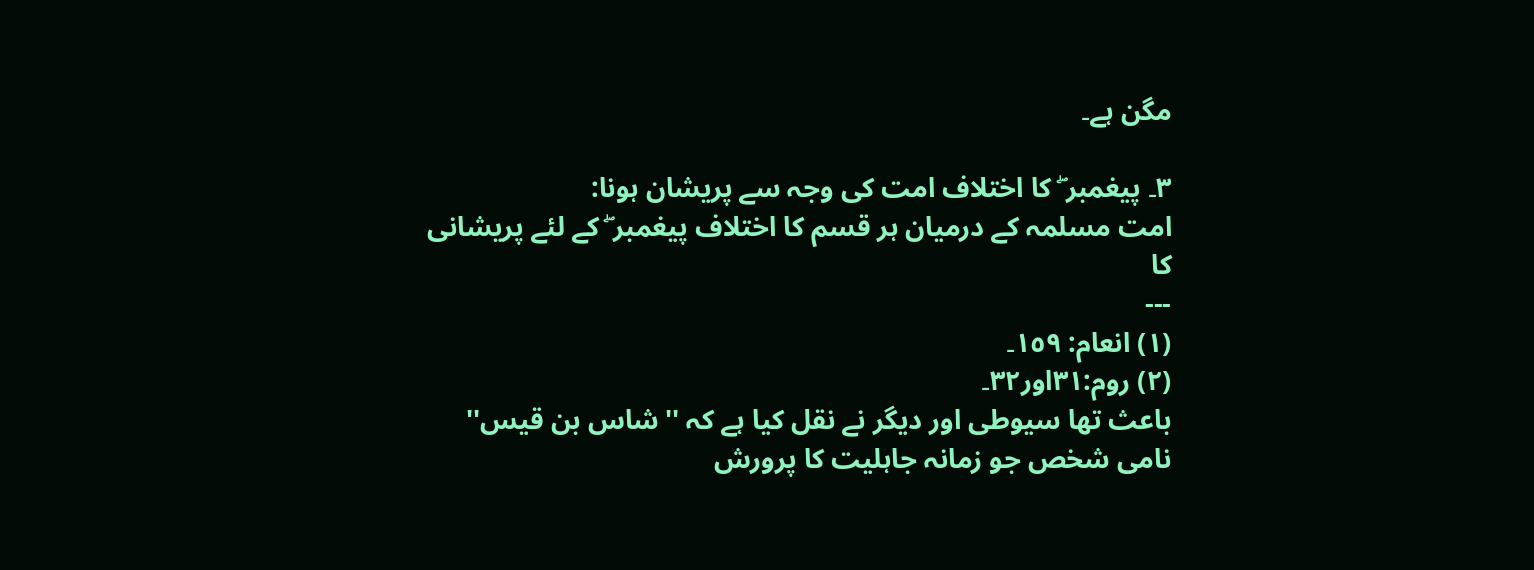مگن ہے۔

٣۔ پیغمبر ۖ کا اختلاف امت کی وجہ سے پریشان ہونا:
امت مسلمہ کے درمیان ہر قسم کا اختلاف پیغمبر ۖ کے لئے پریشانی کا
---
(١) انعام: ١٥٩۔
(٢) روم:٣١اور٣٢۔
باعث تھا سیوطی اور دیگر نے نقل کیا ہے کہ ''شاس بن قیس'' نامی شخص جو زمانہ جاہلیت کا پرورش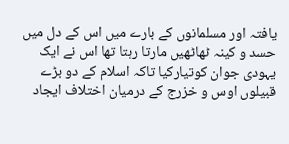یافتہ اور مسلمانوں کے بارے میں اس کے دل میں حسد و کینہ ٹھاٹھیں مارتا رہتا تھا اس نے ایک یہودی جوان کوتیارکیا تاکہ اسلام کے دو بڑے قبیلوں اوس و خزرج کے درمیان اختلاف ایجاد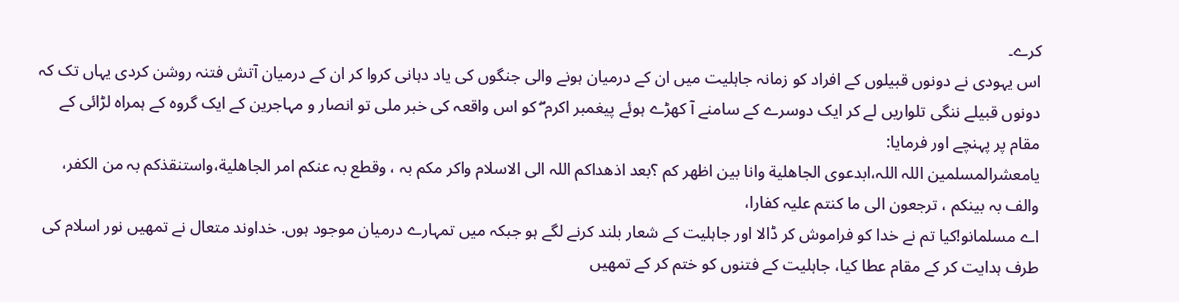کرے۔
اس یہودی نے دونوں قبیلوں کے افراد کو زمانہ جاہلیت میں ان کے درمیان ہونے والی جنگوں کی یاد دہانی کروا کر ان کے درمیان آتش فتنہ روشن کردی یہاں تک کہ دونوں قبیلے ننگی تلواریں لے کر ایک دوسرے کے سامنے آ کھڑے ہوئے پیغمبر اکرم ۖ کو اس واقعہ کی خبر ملی تو انصار و مہاجرین کے ایک گروہ کے ہمراہ لڑائی کے مقام پر پہنچے اور فرمایا:
یامعشرالمسلمین اللہ اللہ،ابدعوی الجاھلیة وانا بین اظھر کم ؟بعد اذھداکم اللہ الی الاسلام واکر مکم بہ ، وقطع بہ عنکم امر الجاھلیة،واستنقذکم بہ من الکفر، والف بہ بینکم ، ترجعون الی ما کنتم علیہ کفارا،
اے مسلمانو!کیا تم نے خدا کو فراموش کر ڈالا اور جاہلیت کے شعار بلند کرنے لگے ہو جبکہ میں تمہارے درمیان موجود ہوں. خداوند متعال نے تمھیں نور اسلام کی طرف ہدایت کر کے مقام عطا کیا، جاہلیت کے فتنوں کو ختم کر کے تمھیں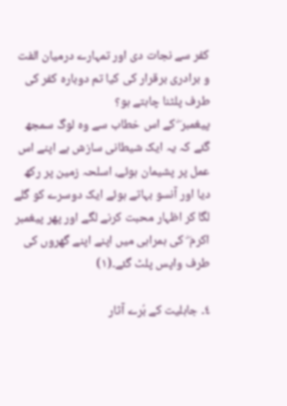کفر سے نجات دی اور تمہارے درمیان الفت و برادری برقرار کی کیا تم دوبارہ کفر کی طرف پلٹنا چاہتے ہو؟
پیغمبر ۖ کے اس خطاب سے وہ لوگ سمجھ گئے کہ یہ ایک شیطانی سازش ہے اپنے اس عمل پر پشیمان ہوئے، اسلحہ زمین پر رکھ دیا اور آنسو بہاتے ہوئے ایک دوسرے کو گلے لگا کر اظہار محبت کرنے لگے اور پھر پیغمبر اکرم ۖ کی ہمراہی میں اپنے اپنے گھروں کی طرف واپس پلٹ گئے۔(١)

٤۔ جاہلیت کے بُرے آثار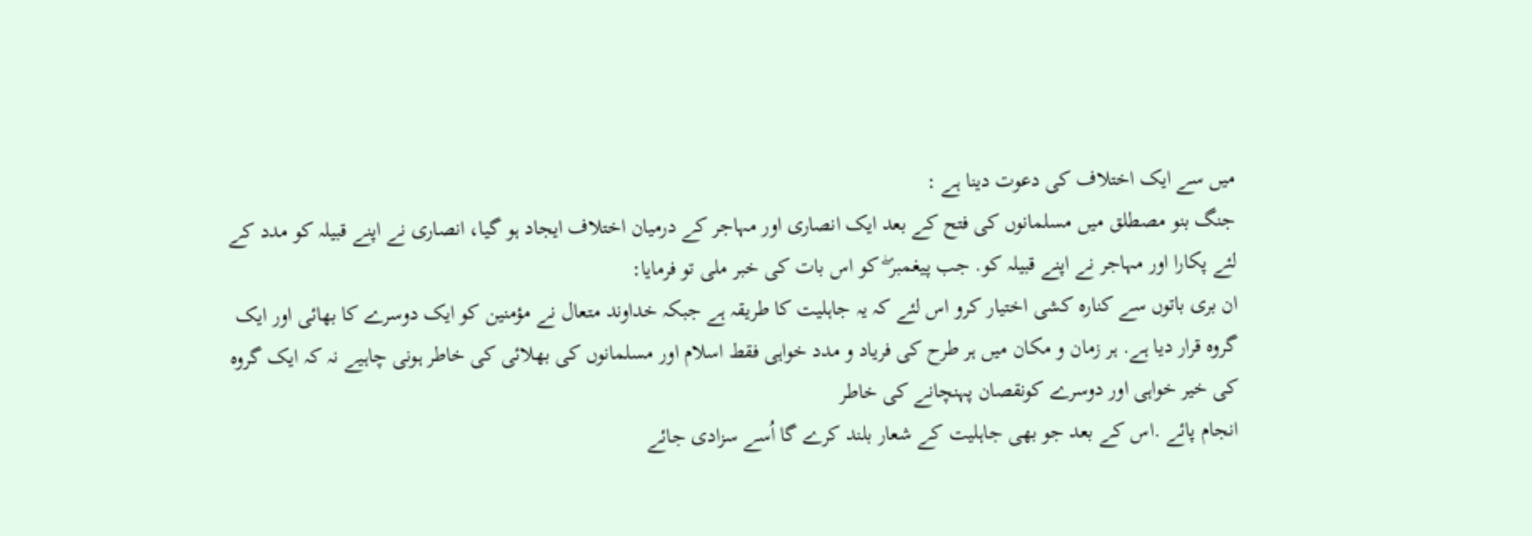میں سے ایک اختلاف کی دعوت دینا ہے :
جنگ بنو مصطلق میں مسلمانوں کی فتح کے بعد ایک انصاری اور مہاجر کے درمیان اختلاف ایجاد ہو گیا، انصاری نے اپنے قبیلہ کو مدد کے لئے پکارا اور مہاجر نے اپنے قبیلہ کو. جب پیغمبر ۖ کو اس بات کی خبر ملی تو فرمایا:
ان بری باتوں سے کنارہ کشی اختیار کرو اس لئے کہ یہ جاہلیت کا طریقہ ہے جبکہ خداوند متعال نے مؤمنین کو ایک دوسرے کا بھائی اور ایک گروہ قرار دیا ہے. ہر زمان و مکان میں ہر طرح کی فریاد و مدد خواہی فقط اسلام اور مسلمانوں کی بھلائی کی خاطر ہونی چاہیے نہ کہ ایک گروہ کی خیر خواہی اور دوسرے کونقصان پہنچانے کی خاطر
انجام پائے .اس کے بعد جو بھی جاہلیت کے شعار بلند کرے گا اُسے سزادی جائے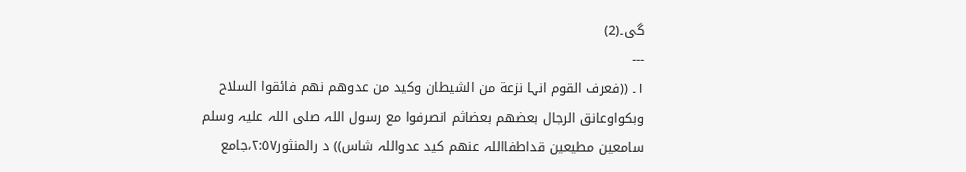گی۔(2)
---
١۔ ((فعرف القوم انہا نزعة من الشیطان وکید من عدوھم نھم فائقوا السلاح وبکواوعانق الرجال بعضھم بعضاثم انصرفوا مع رسول اللہ صلی اللہ علیہ وسلم سامعین مطیعین قداطفااللہ عنھم کید عدواللہ شاس)) د رالمنثور٢:٥٧،جامع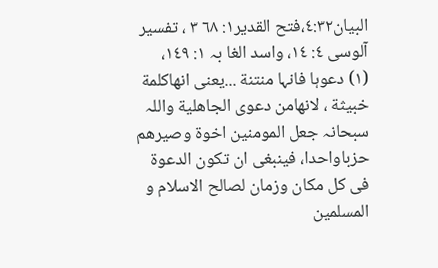البیان٤:٣٢،فتح القدیر١: ٦٨ ٣ ، تفسیر آلوسی ٤: ١٤، واسد الغا بہ ١: ١٤٩،
(١) دعوہا فانہا منتنة ...یعنی انھاکلمة خبیثة ، لانھامن دعوی الجاھلیة واللہ سبحانہ جعل المومنین اخوة وصیرھم حزباواحدا، فینبغی ان تکون الدعوة فی کل مکان وزمان لصالح الاسلام و المسلمین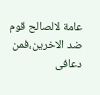عامة لالصالح قوم ضد الاخرین،فمن دعافی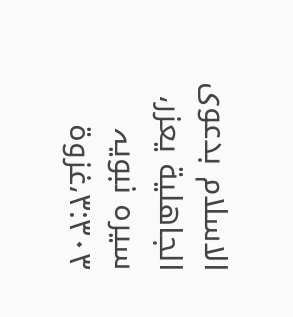الاسلام بدعوی الجاھلیة یعزر، سیرہ نبویہ ٣:٣٠٣،غزوة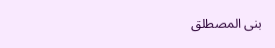بنی المصطلق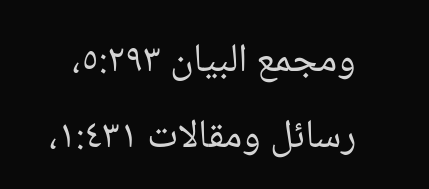ومجمع البیان ٥:٢٩٣، رسائل ومقالات ١:٤٣١،